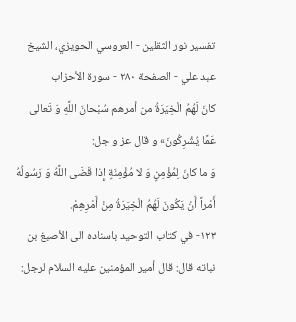تفسير نور الثقلين - العروسي الحويزي، الشيخ عبد علي - الصفحة ٢٨٠ - سورة الأحزاب
كانَ لَهُمُ الْخِيَرَةُ من أمرهم سُبْحانَ اللَّهِ وَ تَعالى عَمَّا يُشْرِكُونَ» و قال عز و جل:
وَ ما كانَ لِمُؤْمِنٍ وَ لا مُؤْمِنَةٍ إِذا قَضَى اللَّهُ وَ رَسُولُهُ أَمْراً أَنْ يَكُونَ لَهُمُ الْخِيَرَةُ مِنْ أَمْرِهِمْ.
١٢٣- في كتاب التوحيد باسناده الى الأصبغ بن نباته قال: قال أمير المؤمنين عليه السلام لرجل: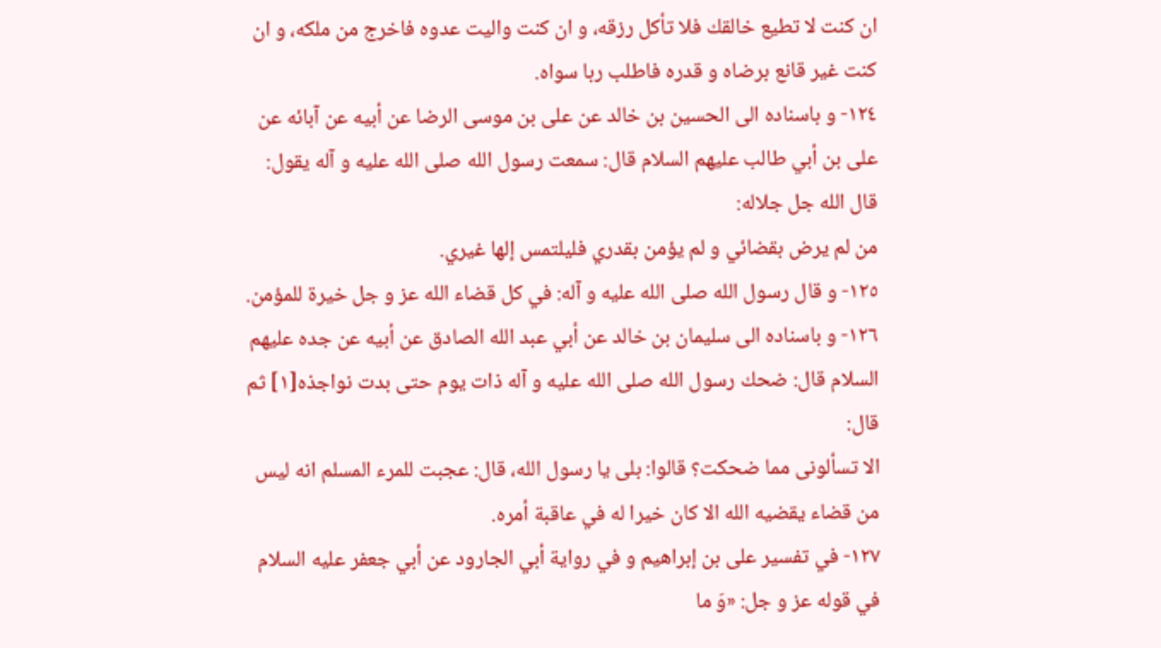ان كنت لا تطيع خالقك فلا تأكل رزقه، و ان كنت واليت عدوه فاخرج من ملكه، و ان كنت غير قانع برضاه و قدره فاطلب ربا سواه.
١٢٤- و باسناده الى الحسين بن خالد عن على بن موسى الرضا عن أبيه عن آبائه عن على بن أبي طالب عليهم السلام قال: سمعت رسول الله صلى الله عليه و آله يقول: قال الله جل جلاله:
من لم يرض بقضائي و لم يؤمن بقدري فليلتمس إلها غيري.
١٢٥- و قال رسول الله صلى الله عليه و آله: في كل قضاء الله عز و جل خيرة للمؤمن.
١٢٦- و باسناده الى سليمان بن خالد عن أبي عبد الله الصادق عن أبيه عن جده عليهم السلام قال: ضحك رسول الله صلى الله عليه و آله ذات يوم حتى بدت نواجذه[١] ثم قال:
الا تسألونى مما ضحكت؟ قالوا: بلى يا رسول الله، قال: عجبت للمرء المسلم انه ليس من قضاء يقضيه الله الا كان خيرا له في عاقبة أمره.
١٢٧- في تفسير على بن إبراهيم و في رواية أبي الجارود عن أبي جعفر عليه السلام في قوله عز و جل: «وَ ما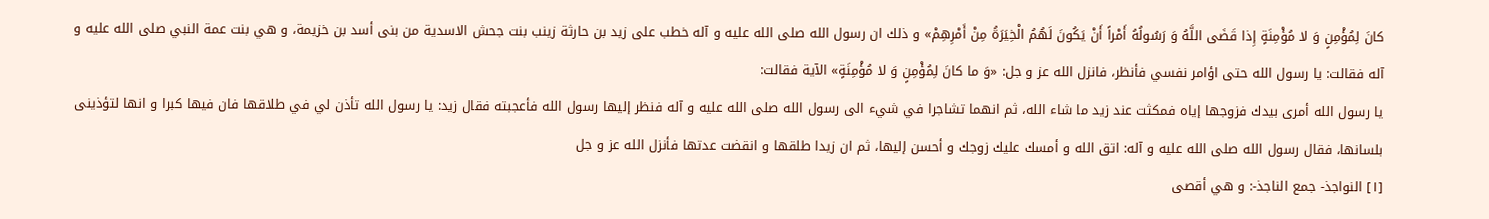كانَ لِمُؤْمِنٍ وَ لا مُؤْمِنَةٍ إِذا قَضَى اللَّهُ وَ رَسُولُهُ أَمْراً أَنْ يَكُونَ لَهُمُ الْخِيَرَةُ مِنْ أَمْرِهِمْ» و ذلك ان رسول الله صلى الله عليه و آله خطب على زيد بن حارثة زينب بنت جحش الاسدية من بنى أسد بن خزيمة، و هي بنت عمة النبي صلى الله عليه و آله فقالت: يا رسول الله حتى اؤامر نفسي فأنظر، فانزل الله عز و جل: «وَ ما كانَ لِمُؤْمِنٍ وَ لا مُؤْمِنَةٍ» الآية فقالت:
يا رسول الله أمرى بيدك فزوجها إياه فمكثت عند زيد ما شاء الله، ثم انهما تشاجرا في شيء الى رسول الله صلى الله عليه و آله فنظر إليها رسول الله فأعجبته فقال زيد: يا رسول الله تأذن لي في طلاقها فان فيها كبرا و انها لتؤذينى بلسانها، فقال رسول الله صلى الله عليه و آله: اتق الله و أمسك عليك زوجك و أحسن إليها، ثم ان زيدا طلقها و انقضت عدتها فأنزل الله عز و جل
[١] النواجذ- جمع الناجذ-: و هي أقصى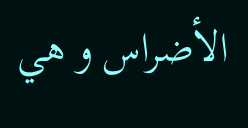الأضراس و هي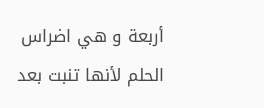أربعة و هي اضراس الحلم لأنها تنبت بعد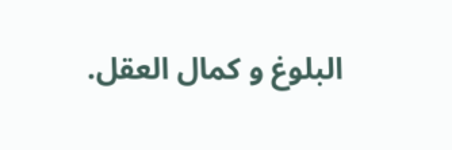البلوغ و كمال العقل.